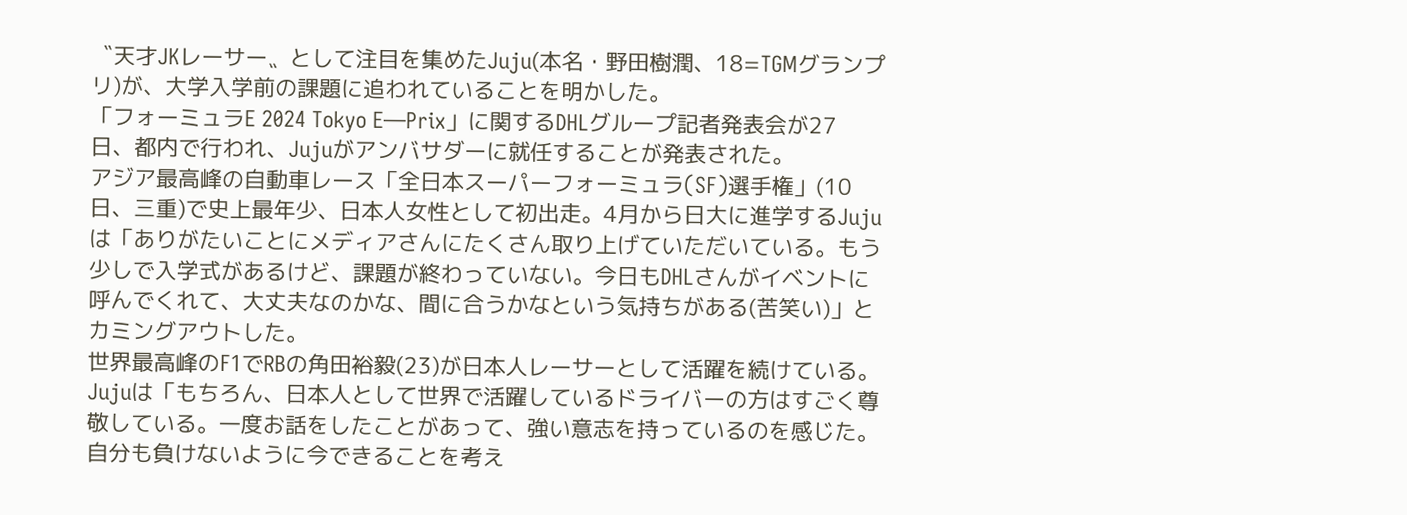〝天才JKレーサー〟として注目を集めたJuju(本名・野田樹潤、18=TGMグランプリ)が、大学入学前の課題に追われていることを明かした。
「フォーミュラE 2024 Tokyo E―Prix」に関するDHLグループ記者発表会が27日、都内で行われ、Jujuがアンバサダーに就任することが発表された。
アジア最高峰の自動車レース「全日本スーパーフォーミュラ(SF)選手権」(10日、三重)で史上最年少、日本人女性として初出走。4月から日大に進学するJujuは「ありがたいことにメディアさんにたくさん取り上げていただいている。もう少しで入学式があるけど、課題が終わっていない。今日もDHLさんがイベントに呼んでくれて、大丈夫なのかな、間に合うかなという気持ちがある(苦笑い)」とカミングアウトした。
世界最高峰のF1でRBの角田裕毅(23)が日本人レーサーとして活躍を続けている。Jujuは「もちろん、日本人として世界で活躍しているドライバーの方はすごく尊敬している。一度お話をしたことがあって、強い意志を持っているのを感じた。自分も負けないように今できることを考え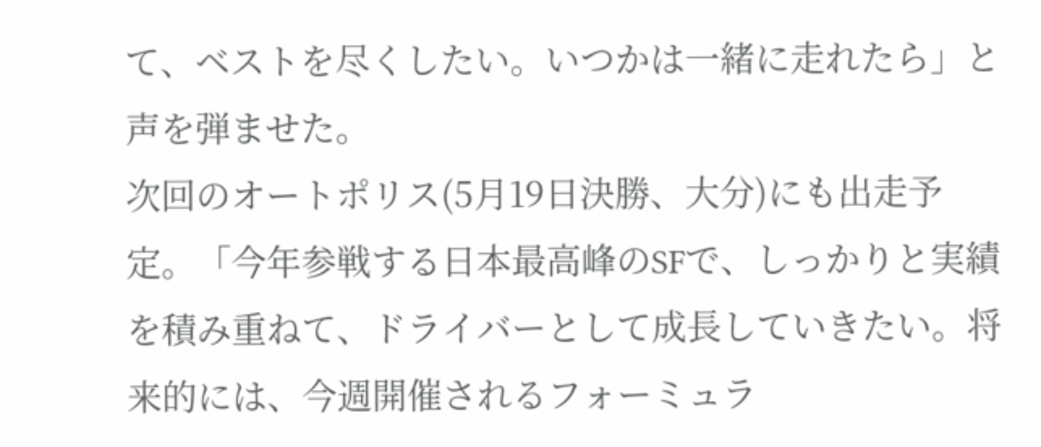て、ベストを尽くしたい。いつかは一緒に走れたら」と声を弾ませた。
次回のオートポリス(5月19日決勝、大分)にも出走予定。「今年参戦する日本最高峰のSFで、しっかりと実績を積み重ねて、ドライバーとして成長していきたい。将来的には、今週開催されるフォーミュラ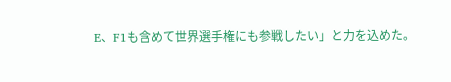E、F1も含めて世界選手権にも参戦したい」と力を込めた。